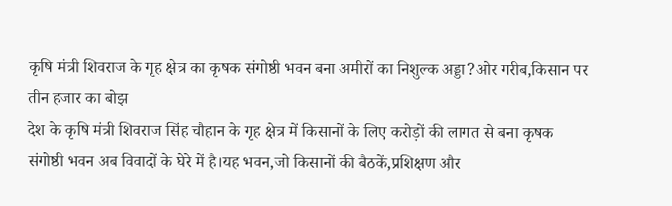कृषि मंत्री शिवराज के गृह क्षेत्र का कृषक संगोष्ठी भवन बना अमीरों का निशुल्क अड्डा?ओर गरीब,किसान पर तीन हजार का बोझ
देश के कृषि मंत्री शिवराज सिंह चौहान के गृह क्षेत्र में किसानों के लिए करोड़ों की लागत से बना कृषक संगोष्ठी भवन अब विवादों के घेरे में है।यह भवन,जो किसानों की बैठकें,प्रशिक्षण और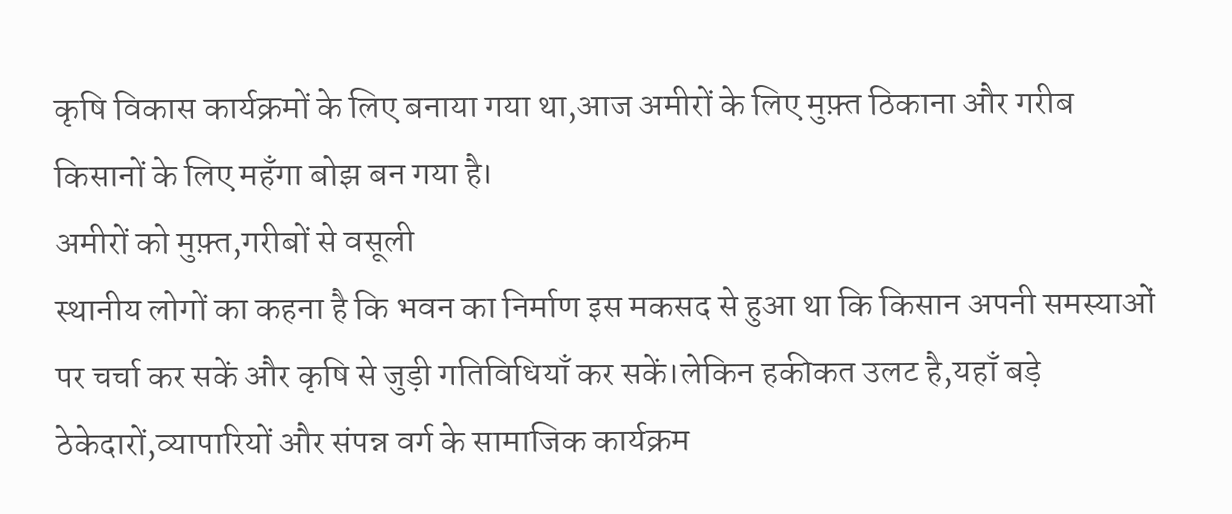कृषि विकास कार्यक्रमों के लिए बनाया गया था,आज अमीरों के लिए मुफ़्त ठिकाना और गरीब किसानों के लिए महँगा बोझ बन गया है।
अमीरों को मुफ़्त,गरीबों से वसूली
स्थानीय लोगों का कहना है कि भवन का निर्माण इस मकसद से हुआ था कि किसान अपनी समस्याओं पर चर्चा कर सकें और कृषि से जुड़ी गतिविधियाँ कर सकें।लेकिन हकीकत उलट है,यहाँ बड़े ठेकेदारों,व्यापारियों और संपन्न वर्ग के सामाजिक कार्यक्रम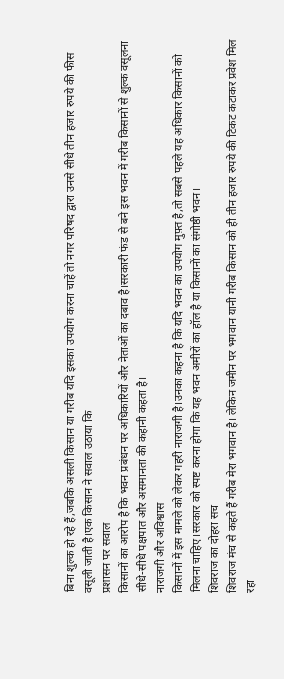बिना शुल्क हो रहे हैं,जबकि असली किसान या गरीब यदि इसका उपयोग करना चाहें तो नगर परिषद द्वारा उनसे सीधे तीन हजार रुपये की फीस वसूली जाती है।एक किसान ने सवाल उठाया कि
प्रशासन पर सवाल
किसानों का आरोप है कि भवन प्रबंधन पर अधिकारियों और नेताओं का दबाव है।सरकारी फंड से बने इस भवन में गरीब किसानों से शुल्क वसूलना सीधे-सीधे पक्षपात और असमानता की कहानी कहता है।
नाराजगी और अविश्वास
किसानों में इस मामले को लेकर गहरी नाराजगी है।उनका कहना है कि यदि भवन का उपयोग मुफ़्त है,तो सबसे पहले यह अधिकार किसानों को मिलना चाहिए।सरकार को स्पष्ट करना होगा कि यह भवन अमीरों का हॉल है या किसानों का संगोष्ठी भवन।
शिवराज का दोहरा सच
शिवराज मंच से कहते हैं गरीब मेरा भगवान है। लेकिन जमीन पर भगवान यानी गरीब किसान को ही तीन हजार रुपये की टिकट कटाकर प्रवेश मिल रहा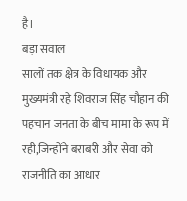है।
बड़ा सवाल
सालों तक क्षेत्र के विधायक और मुख्यमंत्री रहे शिवराज सिंह चौहान की पहचान जनता के बीच मामा के रूप में रही,जिन्होंने बराबरी और सेवा को राजनीति का आधार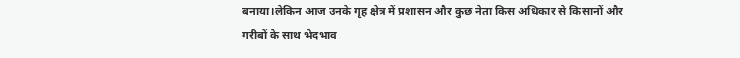बनाया।लेकिन आज उनके गृह क्षेत्र में प्रशासन और कुछ नेता किस अधिकार से किसानों और गरीबों के साथ भेदभाव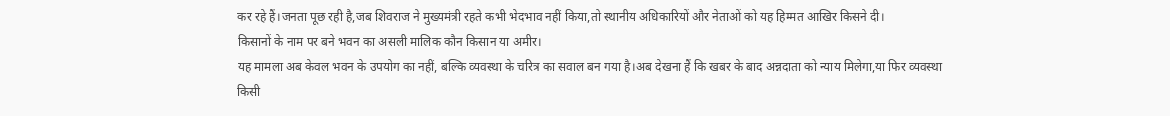कर रहे हैं।जनता पूछ रही है,जब शिवराज ने मुख्यमंत्री रहते कभी भेदभाव नहीं किया,तो स्थानीय अधिकारियों और नेताओं को यह हिम्मत आखिर किसने दी।
किसानों के नाम पर बने भवन का असली मालिक कौन किसान या अमीर।
यह मामला अब केवल भवन के उपयोग का नहीं, बल्कि व्यवस्था के चरित्र का सवाल बन गया है।अब देखना हैं कि खबर के बाद अन्नदाता को न्याय मिलेगा,या फिर व्यवस्था किसी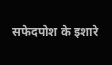सफेदपोश के इशारे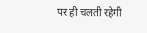पर ही चलती रहेगी